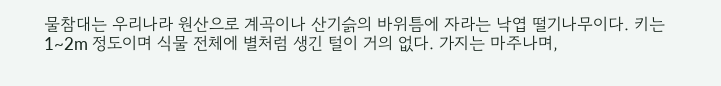물참대는 우리나라 원산으로 계곡이나 산기슭의 바위틈에 자라는 낙엽 떨기나무이다. 키는 1~2m 정도이며 식물 전체에 별처럼 생긴 털이 거의 없다. 가지는 마주나며,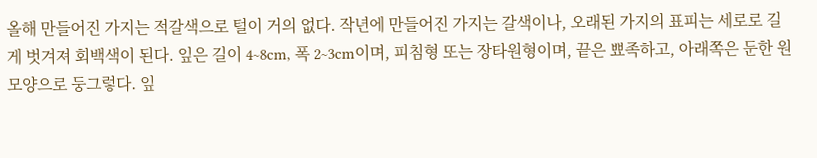올해 만들어진 가지는 적갈색으로 털이 거의 없다. 작년에 만들어진 가지는 갈색이나, 오래된 가지의 표피는 세로로 길게 벗겨져 회백색이 된다. 잎은 길이 4~8cm, 폭 2~3cm이며, 피침형 또는 장타원형이며, 끝은 뾰족하고, 아래쪽은 둔한 원 모양으로 둥그렇다. 잎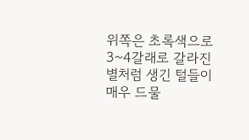위쪽은 초록색으로 3~4갈래로 갈라진 별처럼 생긴 털들이 매우 드물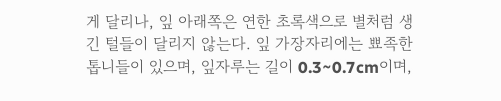게 달리나, 잎 아래쪽은 연한 초록색으로 별처럼 생긴 털들이 달리지 않는다. 잎 가장자리에는 뾰족한 톱니들이 있으며, 잎자루는 길이 0.3~0.7cm이며,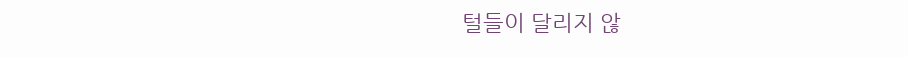털들이 달리지 않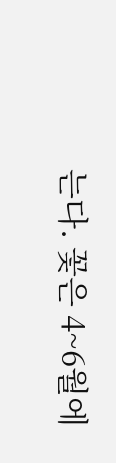는다. 꽃은 4~6월에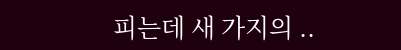피는데 새 가지의 ..